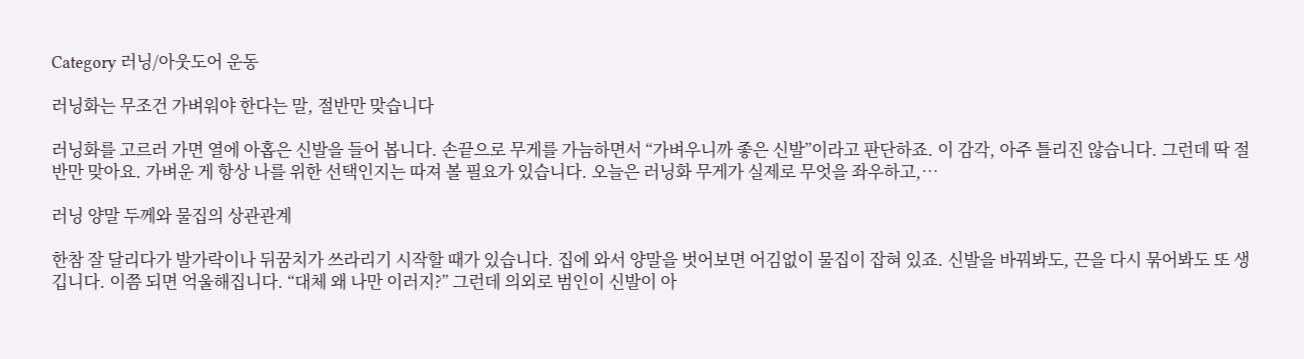Category 러닝/아웃도어 운동

러닝화는 무조건 가벼워야 한다는 말, 절반만 맞습니다

러닝화를 고르러 가면 열에 아홉은 신발을 들어 봅니다. 손끝으로 무게를 가늠하면서 “가벼우니까 좋은 신발”이라고 판단하죠. 이 감각, 아주 틀리진 않습니다. 그런데 딱 절반만 맞아요. 가벼운 게 항상 나를 위한 선택인지는 따져 볼 필요가 있습니다. 오늘은 러닝화 무게가 실제로 무엇을 좌우하고,…

러닝 양말 두께와 물집의 상관관계

한참 잘 달리다가 발가락이나 뒤꿈치가 쓰라리기 시작할 때가 있습니다. 집에 와서 양말을 벗어보면 어김없이 물집이 잡혀 있죠. 신발을 바꿔봐도, 끈을 다시 묶어봐도 또 생깁니다. 이쯤 되면 억울해집니다. “대체 왜 나만 이러지?” 그런데 의외로 범인이 신발이 아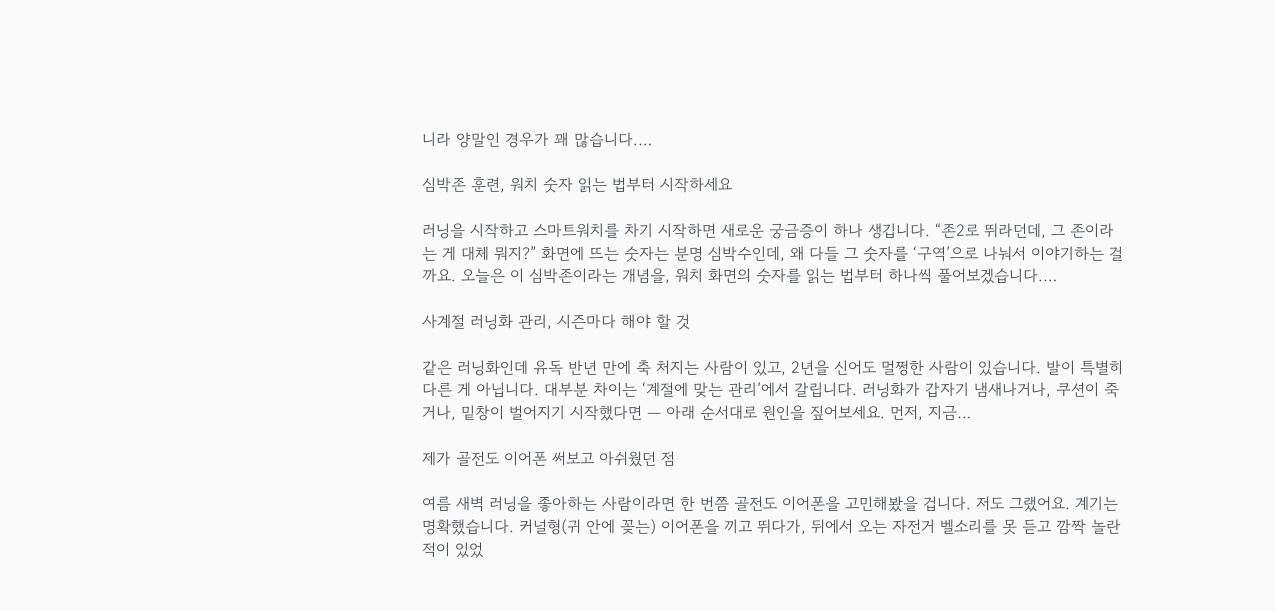니라 양말인 경우가 꽤 많습니다.…

심박존 훈련, 워치 숫자 읽는 법부터 시작하세요

러닝을 시작하고 스마트워치를 차기 시작하면 새로운 궁금증이 하나 생깁니다. “존2로 뛰라던데, 그 존이라는 게 대체 뭐지?” 화면에 뜨는 숫자는 분명 심박수인데, 왜 다들 그 숫자를 ‘구역’으로 나눠서 이야기하는 걸까요. 오늘은 이 심박존이라는 개념을, 워치 화면의 숫자를 읽는 법부터 하나씩 풀어보겠습니다.…

사계절 러닝화 관리, 시즌마다 해야 할 것

같은 러닝화인데 유독 반년 만에 축 처지는 사람이 있고, 2년을 신어도 멀쩡한 사람이 있습니다. 발이 특별히 다른 게 아닙니다. 대부분 차이는 ‘계절에 맞는 관리’에서 갈립니다. 러닝화가 갑자기 냄새나거나, 쿠션이 죽거나, 밑창이 벌어지기 시작했다면 — 아래 순서대로 원인을 짚어보세요. 먼저, 지금…

제가 골전도 이어폰 써보고 아쉬웠던 점

여름 새벽 러닝을 좋아하는 사람이라면 한 번쯤 골전도 이어폰을 고민해봤을 겁니다. 저도 그랬어요. 계기는 명확했습니다. 커널형(귀 안에 꽂는) 이어폰을 끼고 뛰다가, 뒤에서 오는 자전거 벨소리를 못 듣고 깜짝 놀란 적이 있었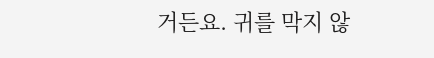거든요. 귀를 막지 않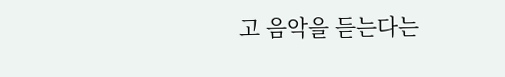고 음악을 듣는다는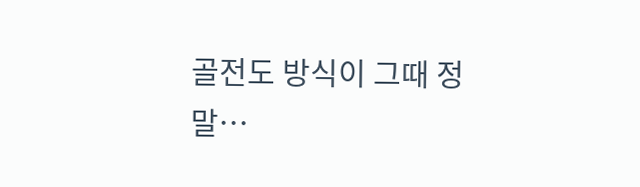골전도 방식이 그때 정말…